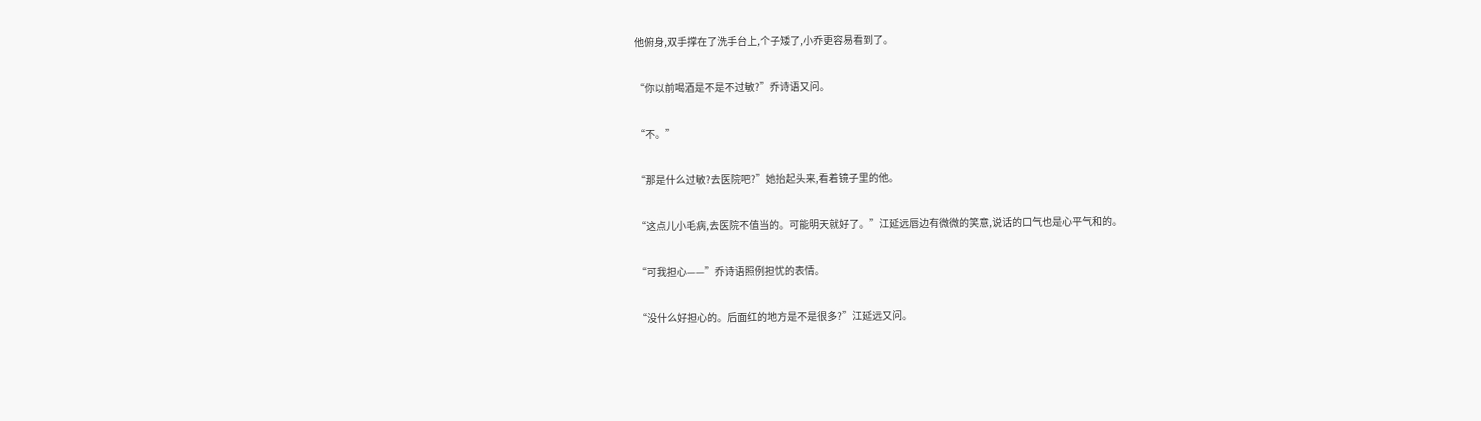他俯身,双手撑在了洗手台上,个子矮了,小乔更容易看到了。

“你以前喝酒是不是不过敏?”乔诗语又问。

“不。”

“那是什么过敏?去医院吧?”她抬起头来,看着镜子里的他。

“这点儿小毛病,去医院不值当的。可能明天就好了。”江延远唇边有微微的笑意,说话的口气也是心平气和的。

“可我担心——”乔诗语照例担忧的表情。

“没什么好担心的。后面红的地方是不是很多?”江延远又问。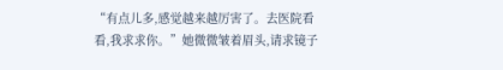“有点儿多,感觉越来越厉害了。去医院看看,我求求你。”她微微皱着眉头,请求镜子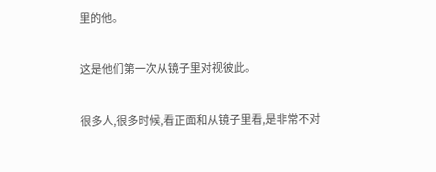里的他。

这是他们第一次从镜子里对视彼此。

很多人,很多时候,看正面和从镜子里看,是非常不对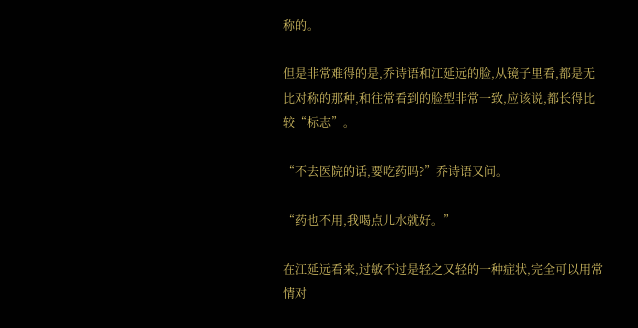称的。

但是非常难得的是,乔诗语和江延远的脸,从镜子里看,都是无比对称的那种,和往常看到的脸型非常一致,应该说,都长得比较“标志”。

“不去医院的话,要吃药吗?”乔诗语又问。

“药也不用,我喝点儿水就好。”

在江延远看来,过敏不过是轻之又轻的一种症状,完全可以用常情对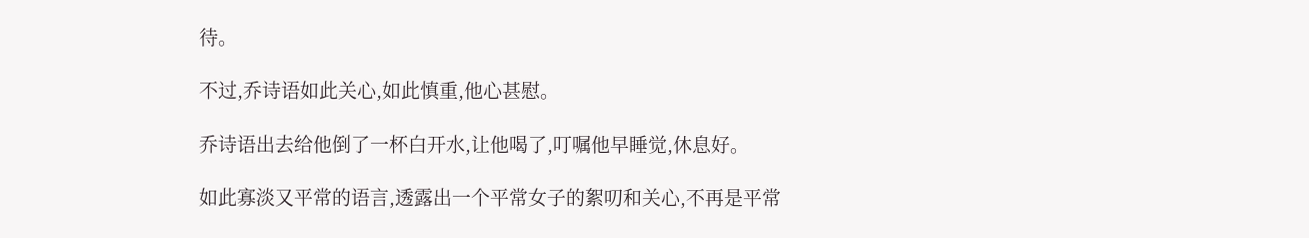待。

不过,乔诗语如此关心,如此慎重,他心甚慰。

乔诗语出去给他倒了一杯白开水,让他喝了,叮嘱他早睡觉,休息好。

如此寡淡又平常的语言,透露出一个平常女子的絮叨和关心,不再是平常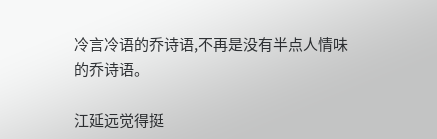冷言冷语的乔诗语,不再是没有半点人情味的乔诗语。

江延远觉得挺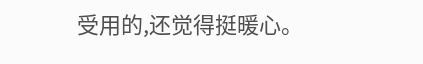受用的,还觉得挺暖心。